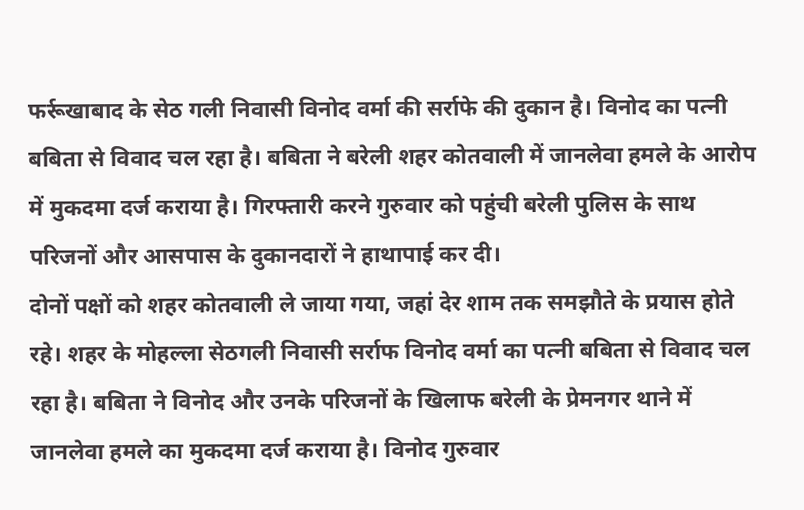फर्रूखाबाद के सेठ गली निवासी विनोद वर्मा की सर्राफे की दुकान है। विनोद का पत्नी बबिता से विवाद चल रहा है। बबिता ने बरेली शहर कोतवाली में जानलेवा हमले के आरोप में मुकदमा दर्ज कराया है। गिरफ्तारी करने गुरुवार को पहुंची बरेली पुलिस के साथ परिजनों और आसपास के दुकानदारों ने हाथापाई कर दी।
दोनों पक्षों को शहर कोतवाली ले जाया गया, जहां देर शाम तक समझौते के प्रयास होते रहे। शहर के मोहल्ला सेठगली निवासी सर्राफ विनोद वर्मा का पत्नी बबिता से विवाद चल रहा है। बबिता ने विनोद और उनके परिजनों के खिलाफ बरेली के प्रेमनगर थाने में जानलेवा हमले का मुकदमा दर्ज कराया है। विनोद गुरुवार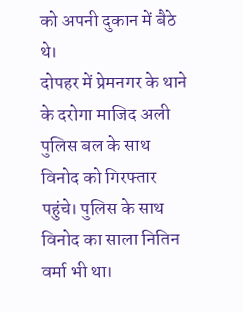को अपनी दुकान में बैठे थे।
दोपहर में प्रेमनगर के थाने के दरोगा माजिद अली पुलिस बल के साथ विनोद को गिरफ्तार पहुंचे। पुलिस के साथ विनोद का साला नितिन वर्मा भी था।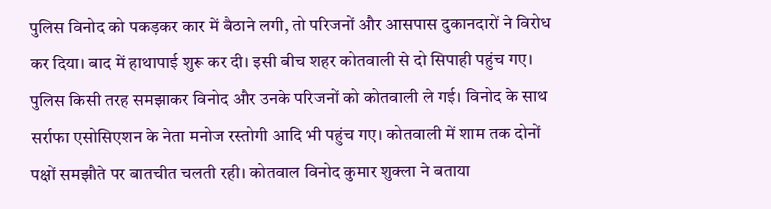पुलिस विनोद को पकड़कर कार में बैठाने लगी, तो परिजनों और आसपास दुकानदारों ने विरोध कर दिया। बाद में हाथापाई शुरू कर दी। इसी बीच शहर कोतवाली से दो सिपाही पहुंच गए।
पुलिस किसी तरह समझाकर विनोद और उनके परिजनों को कोतवाली ले गई। विनोद के साथ सर्राफा एसोसिएशन के नेता मनोज रस्तोगी आदि भी पहुंच गए। कोतवाली में शाम तक दोनों पक्षों समझौते पर बातचीत चलती रही। कोतवाल विनोद कुमार शुक्ला ने बताया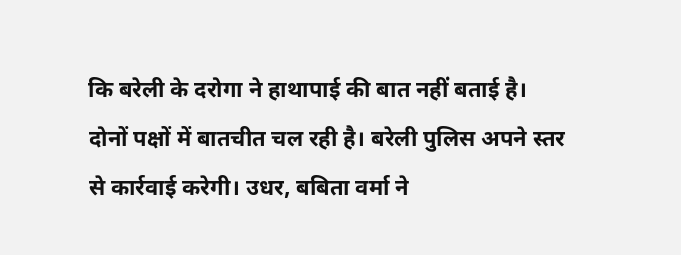कि बरेली के दरोगा ने हाथापाई की बात नहीं बताई है।
दोनों पक्षों में बातचीत चल रही है। बरेली पुलिस अपने स्तर से कार्रवाई करेगी। उधर, बबिता वर्मा ने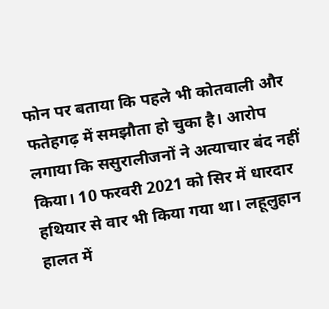फोन पर बताया कि पहले भी कोतवाली और फतेहगढ़ में समझौता हो चुका है। आरोप लगाया कि ससुरालीजनों ने अत्याचार बंद नहीं किया। 10 फरवरी 2021 को सिर में धारदार हथियार से वार भी किया गया था। लहूलुहान हालत में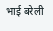भाई बरेली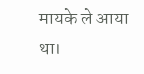मायके ले आया था।